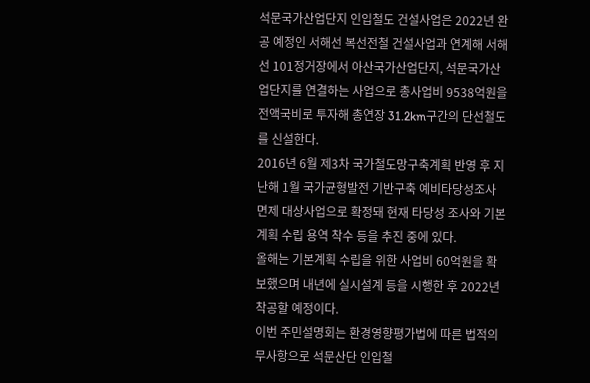석문국가산업단지 인입철도 건설사업은 2022년 완공 예정인 서해선 복선전철 건설사업과 연계해 서해선 101정거장에서 아산국가산업단지, 석문국가산업단지를 연결하는 사업으로 총사업비 9538억원을 전액국비로 투자해 총연장 31.2km구간의 단선철도를 신설한다.
2016년 6월 제3차 국가철도망구축계획 반영 후 지난해 1월 국가균형발전 기반구축 예비타당성조사 면제 대상사업으로 확정돼 현재 타당성 조사와 기본계획 수립 용역 착수 등을 추진 중에 있다.
올해는 기본계획 수립을 위한 사업비 60억원을 확보했으며 내년에 실시설계 등을 시행한 후 2022년 착공할 예정이다.
이번 주민설명회는 환경영향평가법에 따른 법적의무사항으로 석문산단 인입철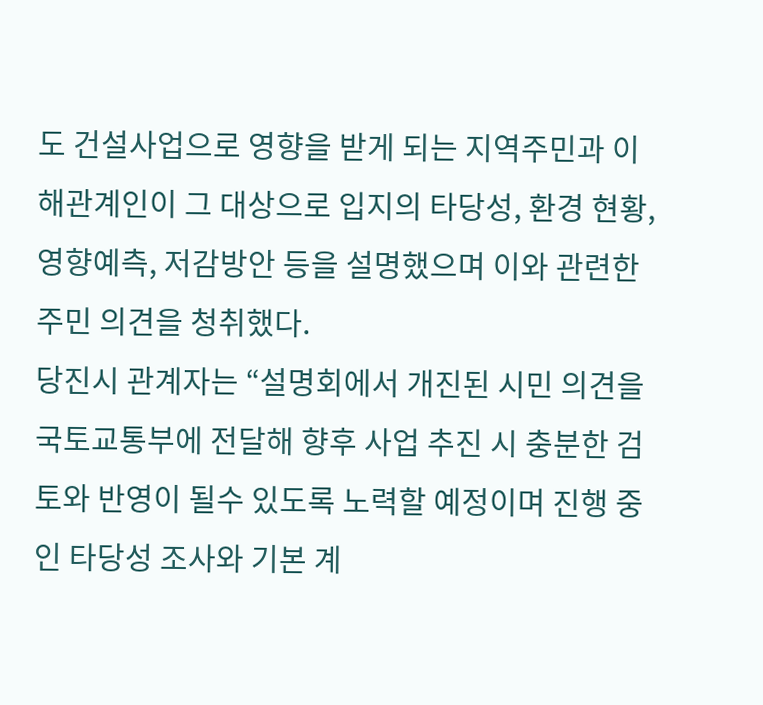도 건설사업으로 영향을 받게 되는 지역주민과 이해관계인이 그 대상으로 입지의 타당성, 환경 현황, 영향예측, 저감방안 등을 설명했으며 이와 관련한 주민 의견을 청취했다.
당진시 관계자는 “설명회에서 개진된 시민 의견을 국토교통부에 전달해 향후 사업 추진 시 충분한 검토와 반영이 될수 있도록 노력할 예정이며 진행 중인 타당성 조사와 기본 계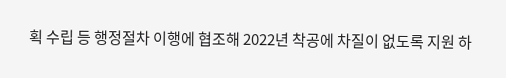획 수립 등 행정절차 이행에 협조해 2022년 착공에 차질이 없도록 지원 하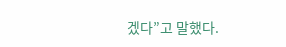겠다”고 말했다.